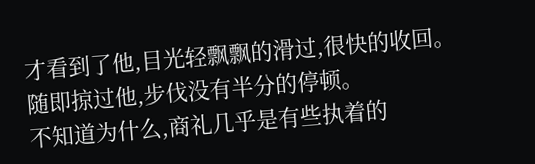才看到了他,目光轻飘飘的滑过,很快的收回。
随即掠过他,步伐没有半分的停顿。
不知道为什么,商礼几乎是有些执着的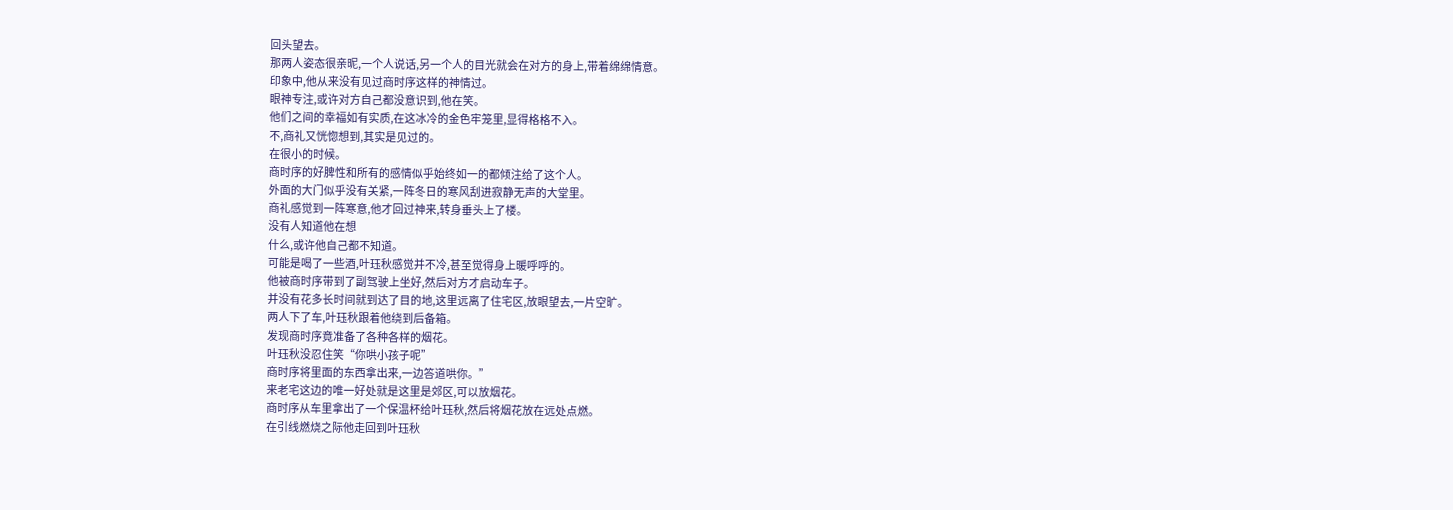回头望去。
那两人姿态很亲昵,一个人说话,另一个人的目光就会在对方的身上,带着绵绵情意。
印象中,他从来没有见过商时序这样的神情过。
眼神专注,或许对方自己都没意识到,他在笑。
他们之间的幸福如有实质,在这冰冷的金色牢笼里,显得格格不入。
不,商礼又恍惚想到,其实是见过的。
在很小的时候。
商时序的好脾性和所有的感情似乎始终如一的都倾注给了这个人。
外面的大门似乎没有关紧,一阵冬日的寒风刮进寂静无声的大堂里。
商礼感觉到一阵寒意,他才回过神来,转身垂头上了楼。
没有人知道他在想
什么,或许他自己都不知道。
可能是喝了一些酒,叶珏秋感觉并不冷,甚至觉得身上暖呼呼的。
他被商时序带到了副驾驶上坐好,然后对方才启动车子。
并没有花多长时间就到达了目的地,这里远离了住宅区,放眼望去,一片空旷。
两人下了车,叶珏秋跟着他绕到后备箱。
发现商时序竟准备了各种各样的烟花。
叶珏秋没忍住笑“你哄小孩子呢”
商时序将里面的东西拿出来,一边答道哄你。”
来老宅这边的唯一好处就是这里是郊区,可以放烟花。
商时序从车里拿出了一个保温杯给叶珏秋,然后将烟花放在远处点燃。
在引线燃烧之际他走回到叶珏秋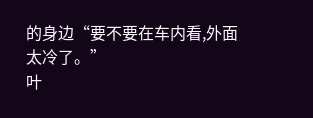的身边“要不要在车内看,外面太冷了。”
叶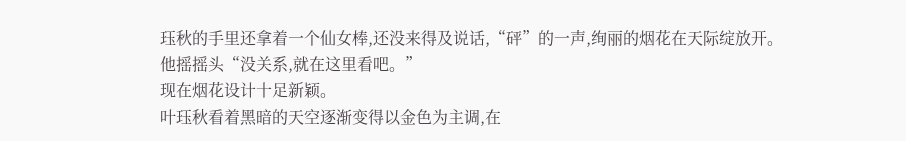珏秋的手里还拿着一个仙女棒,还没来得及说话,“砰”的一声,绚丽的烟花在天际绽放开。
他摇摇头“没关系,就在这里看吧。”
现在烟花设计十足新颖。
叶珏秋看着黑暗的天空逐渐变得以金色为主调,在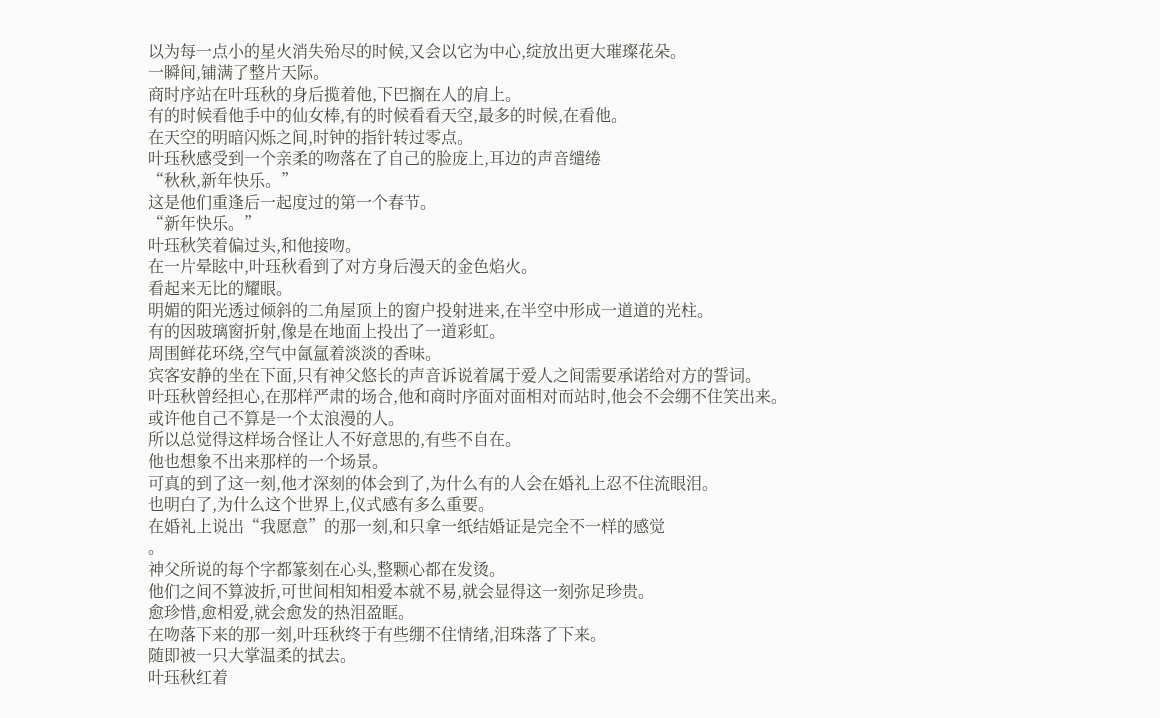以为每一点小的星火消失殆尽的时候,又会以它为中心,绽放出更大璀璨花朵。
一瞬间,铺满了整片天际。
商时序站在叶珏秋的身后揽着他,下巴搁在人的肩上。
有的时候看他手中的仙女棒,有的时候看看天空,最多的时候,在看他。
在天空的明暗闪烁之间,时钟的指针转过零点。
叶珏秋感受到一个亲柔的吻落在了自己的脸庞上,耳边的声音缱绻
“秋秋,新年快乐。”
这是他们重逢后一起度过的第一个春节。
“新年快乐。”
叶珏秋笑着偏过头,和他接吻。
在一片晕眩中,叶珏秋看到了对方身后漫天的金色焰火。
看起来无比的耀眼。
明媚的阳光透过倾斜的二角屋顶上的窗户投射进来,在半空中形成一道道的光柱。
有的因玻璃窗折射,像是在地面上投出了一道彩虹。
周围鲜花环绕,空气中氤氲着淡淡的香味。
宾客安静的坐在下面,只有神父悠长的声音诉说着属于爱人之间需要承诺给对方的誓词。
叶珏秋曾经担心,在那样严肃的场合,他和商时序面对面相对而站时,他会不会绷不住笑出来。
或许他自己不算是一个太浪漫的人。
所以总觉得这样场合怪让人不好意思的,有些不自在。
他也想象不出来那样的一个场景。
可真的到了这一刻,他才深刻的体会到了,为什么有的人会在婚礼上忍不住流眼泪。
也明白了,为什么这个世界上,仪式感有多么重要。
在婚礼上说出“我愿意”的那一刻,和只拿一纸结婚证是完全不一样的感觉
。
神父所说的每个字都篆刻在心头,整颗心都在发烫。
他们之间不算波折,可世间相知相爱本就不易,就会显得这一刻弥足珍贵。
愈珍惜,愈相爱,就会愈发的热泪盈眶。
在吻落下来的那一刻,叶珏秋终于有些绷不住情绪,泪珠落了下来。
随即被一只大掌温柔的拭去。
叶珏秋红着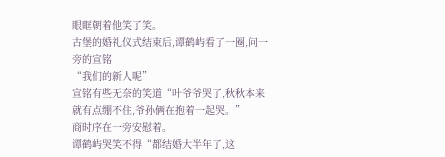眼眶朝着他笑了笑。
古堡的婚礼仪式结束后,谭鹤屿看了一圈,问一旁的宣铭
“我们的新人呢”
宣铭有些无奈的笑道“叶爷爷哭了,秋秋本来就有点绷不住,爷孙俩在抱着一起哭。”
商时序在一旁安慰着。
谭鹤屿哭笑不得“都结婚大半年了,这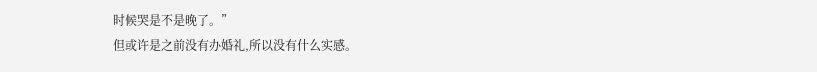时候哭是不是晚了。”
但或许是之前没有办婚礼,所以没有什么实感。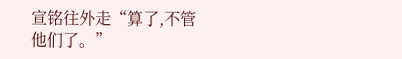宣铭往外走“算了,不管他们了。”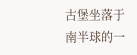古堡坐落于南半球的一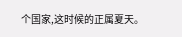个国家,这时候的正属夏天。